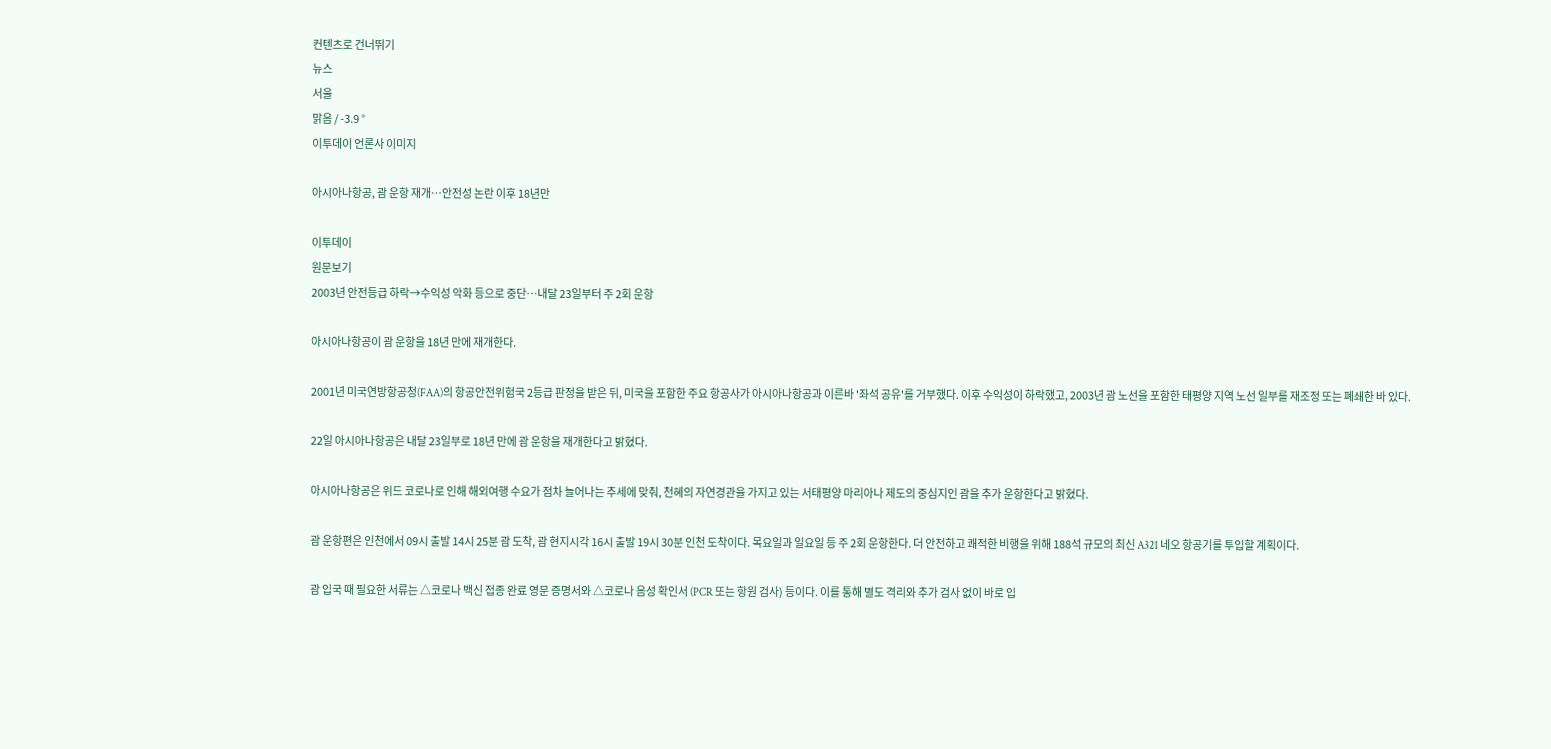컨텐츠로 건너뛰기
뉴스
서울
맑음 / -3.9 °
이투데이 언론사 이미지

아시아나항공, 괌 운항 재개…안전성 논란 이후 18년만

이투데이
원문보기
2003년 안전등급 하락→수익성 악화 등으로 중단…내달 23일부터 주 2회 운항

아시아나항공이 괌 운항을 18년 만에 재개한다.

2001년 미국연방항공청(FAA)의 항공안전위험국 2등급 판정을 받은 뒤, 미국을 포함한 주요 항공사가 아시아나항공과 이른바 '좌석 공유'를 거부했다. 이후 수익성이 하락했고, 2003년 괌 노선을 포함한 태평양 지역 노선 일부를 재조정 또는 폐쇄한 바 있다.

22일 아시아나항공은 내달 23일부로 18년 만에 괌 운항을 재개한다고 밝혔다.

아시아나항공은 위드 코로나로 인해 해외여행 수요가 점차 늘어나는 추세에 맞춰, 천혜의 자연경관을 가지고 있는 서태평양 마리아나 제도의 중심지인 괌을 추가 운항한다고 밝혔다.

괌 운항편은 인천에서 09시 출발 14시 25분 괌 도착, 괌 현지시각 16시 출발 19시 30분 인천 도착이다. 목요일과 일요일 등 주 2회 운항한다. 더 안전하고 쾌적한 비행을 위해 188석 규모의 최신 A321 네오 항공기를 투입할 계획이다.

괌 입국 때 필요한 서류는 △코로나 백신 접종 완료 영문 증명서와 △코로나 음성 확인서 (PCR 또는 항원 검사) 등이다. 이를 통해 별도 격리와 추가 검사 없이 바로 입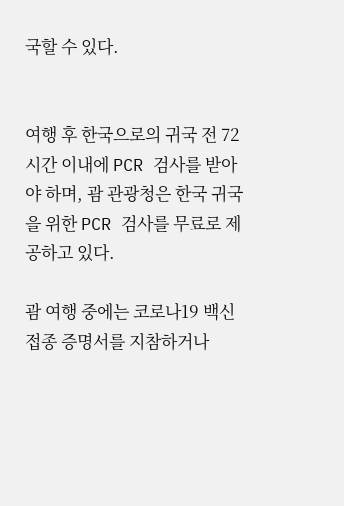국할 수 있다.


여행 후 한국으로의 귀국 전 72시간 이내에 PCR 검사를 받아야 하며, 괌 관광청은 한국 귀국을 위한 PCR 검사를 무료로 제공하고 있다.

괌 여행 중에는 코로나19 백신 접종 증명서를 지참하거나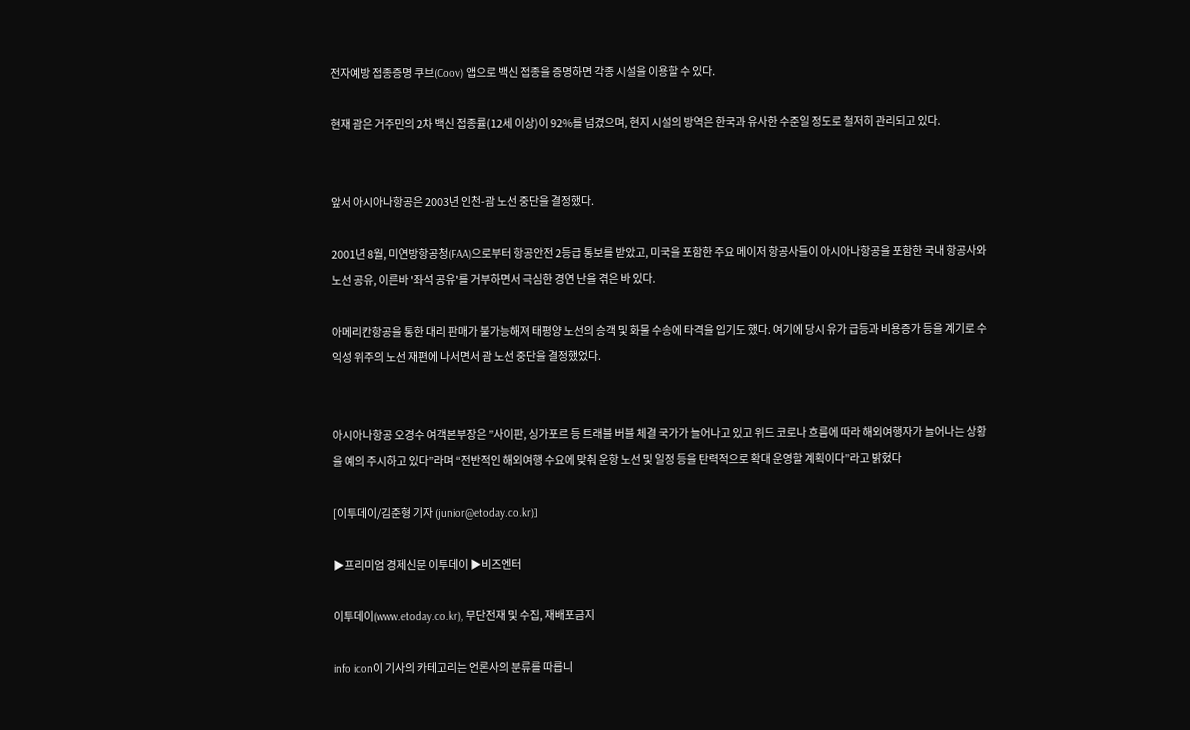전자예방 접종증명 쿠브(Coov) 앱으로 백신 접종을 증명하면 각종 시설을 이용할 수 있다.

현재 괌은 거주민의 2차 백신 접종률(12세 이상)이 92%를 넘겼으며, 현지 시설의 방역은 한국과 유사한 수준일 정도로 철저히 관리되고 있다.


앞서 아시아나항공은 2003년 인천-괌 노선 중단을 결정했다.

2001년 8월, 미연방항공청(FAA)으로부터 항공안전 2등급 통보를 받았고, 미국을 포함한 주요 메이저 항공사들이 아시아나항공을 포함한 국내 항공사와 노선 공유, 이른바 '좌석 공유'를 거부하면서 극심한 경연 난을 겪은 바 있다.

아메리칸항공을 통한 대리 판매가 불가능해져 태평양 노선의 승객 및 화물 수송에 타격을 입기도 했다. 여기에 당시 유가 급등과 비용증가 등을 계기로 수익성 위주의 노선 재편에 나서면서 괌 노선 중단을 결정했었다.


아시아나항공 오경수 여객본부장은 ”사이판, 싱가포르 등 트래블 버블 체결 국가가 늘어나고 있고 위드 코로나 흐름에 따라 해외여행자가 늘어나는 상황을 예의 주시하고 있다”라며 “전반적인 해외여행 수요에 맞춰 운항 노선 및 일정 등을 탄력적으로 확대 운영할 계획이다”라고 밝혔다

[이투데이/김준형 기자 (junior@etoday.co.kr)]

▶프리미엄 경제신문 이투데이 ▶비즈엔터

이투데이(www.etoday.co.kr), 무단전재 및 수집, 재배포금지

info icon이 기사의 카테고리는 언론사의 분류를 따릅니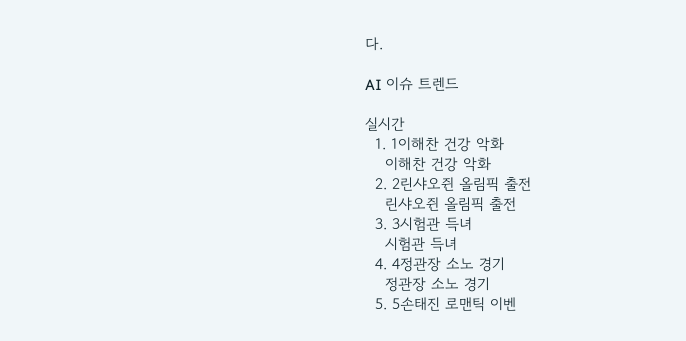다.

AI 이슈 트렌드

실시간
  1. 1이해찬 건강 악화
    이해찬 건강 악화
  2. 2린샤오쥔 올림픽 출전
    린샤오쥔 올림픽 출전
  3. 3시험관 득녀
    시험관 득녀
  4. 4정관장 소노 경기
    정관장 소노 경기
  5. 5손태진 로맨틱 이벤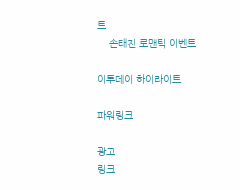트
    손태진 로맨틱 이벤트

이투데이 하이라이트

파워링크

광고
링크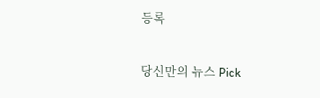등록

당신만의 뉴스 Pick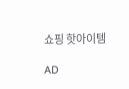쇼핑 핫아이템

AD